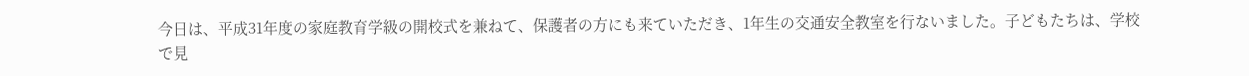今日は、平成31年度の家庭教育学級の開校式を兼ねて、保護者の方にも来ていただき、1年生の交通安全教室を行ないました。子どもたちは、学校で見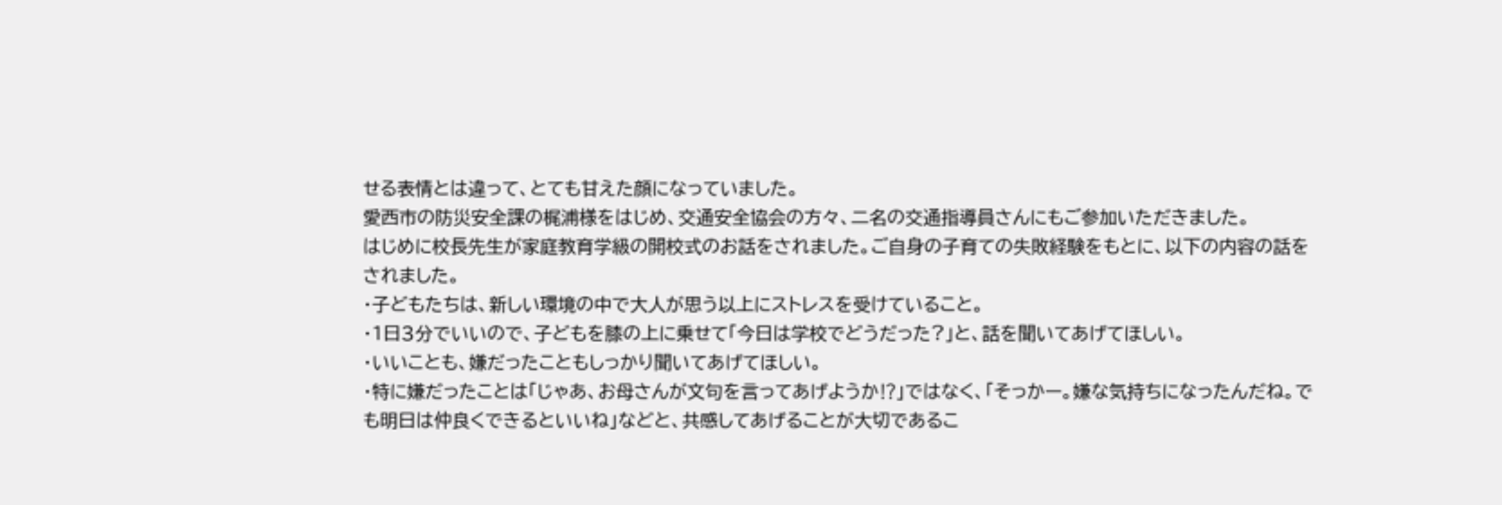せる表情とは違って、とても甘えた顔になっていました。
愛西市の防災安全課の梶浦様をはじめ、交通安全協会の方々、二名の交通指導員さんにもご参加いただきました。
はじめに校長先生が家庭教育学級の開校式のお話をされました。ご自身の子育ての失敗経験をもとに、以下の内容の話をされました。
・子どもたちは、新しい環境の中で大人が思う以上にストレスを受けていること。
・1日3分でいいので、子どもを膝の上に乗せて「今日は学校でどうだった?」と、話を聞いてあげてほしい。
・いいことも、嫌だったこともしっかり聞いてあげてほしい。
・特に嫌だったことは「じゃあ、お母さんが文句を言ってあげようか⁉」ではなく、「そっかー。嫌な気持ちになったんだね。でも明日は仲良くできるといいね」などと、共感してあげることが大切であるこ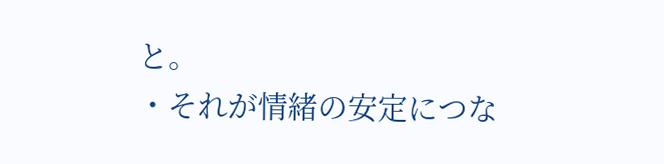と。
・それが情緒の安定につな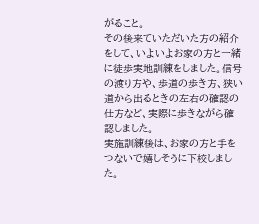がること。
その後来ていただいた方の紹介をして、いよいよお家の方と一緒に徒歩実地訓練をしました。信号の渡り方や、歩道の歩き方、狭い道から出るときの左右の確認の仕方など、実際に歩きながら確認しました。
実施訓練後は、お家の方と手をつないで嬉しそうに下校しました。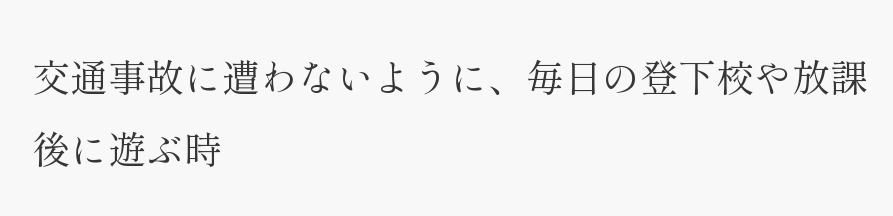交通事故に遭わないように、毎日の登下校や放課後に遊ぶ時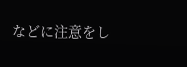などに注意をし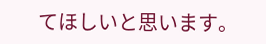てほしいと思います。